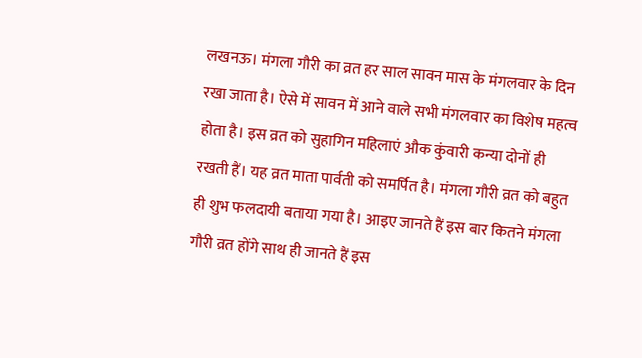लखनऊ। मंगला गौरी का व्रत हर साल सावन मास के मंगलवार के दिन रखा जाता है। ऐसे में सावन में आने वाले सभी मंगलवार का विशेष महत्व होता है। इस व्रत को सुहागिन महिलाएं औक कुंवारी कन्या दोनों ही रखती हैं। यह व्रत माता पार्वती को समर्पित है। मंगला गौरी व्रत को बहुत ही शुभ फलदायी बताया गया है। आइए जानते हैं इस बार कितने मंगला गौरी व्रत होंगे साथ ही जानते हैं इस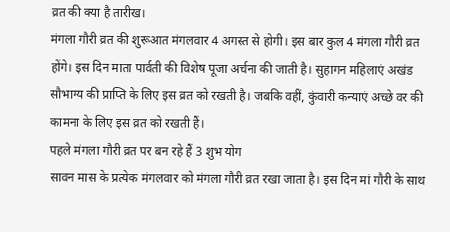व्रत की क्या है तारीख।
मंगला गौरी व्रत की शुरूआत मंगलवार 4 अगस्त से होगी। इस बार कुल 4 मंगला गौरी व्रत होंगे। इस दिन माता पार्वती की विशेष पूजा अर्चना की जाती है। सुहागन महिलाएं अखंड सौभाग्य की प्राप्ति के लिए इस व्रत को रखती है। जबकि वहीं, कुंवारी कन्याएं अच्छे वर की कामना के लिए इस व्रत को रखती हैं।
पहले मंगला गौरी व्रत पर बन रहे हैं 3 शुभ योग
सावन मास के प्रत्येक मंगलवार को मंगला गौरी व्रत रखा जाता है। इस दिन मां गौरी के साथ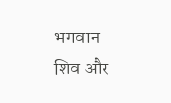भगवान शिव और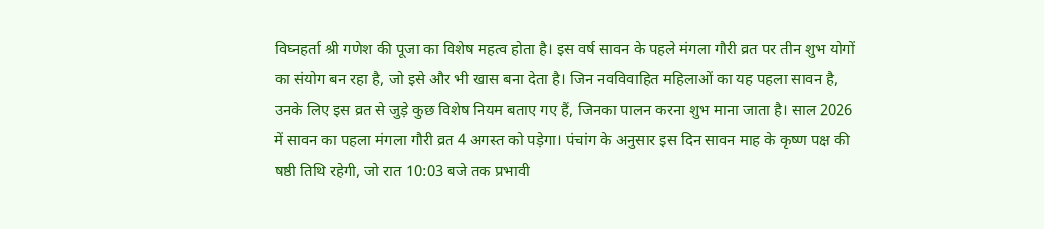विघ्नहर्ता श्री गणेश की पूजा का विशेष महत्व होता है। इस वर्ष सावन के पहले मंगला गौरी व्रत पर तीन शुभ योगों का संयोग बन रहा है, जो इसे और भी खास बना देता है। जिन नवविवाहित महिलाओं का यह पहला सावन है, उनके लिए इस व्रत से जुड़े कुछ विशेष नियम बताए गए हैं, जिनका पालन करना शुभ माना जाता है। साल 2026 में सावन का पहला मंगला गौरी व्रत 4 अगस्त को पड़ेगा। पंचांग के अनुसार इस दिन सावन माह के कृष्ण पक्ष की षष्ठी तिथि रहेगी, जो रात 10:03 बजे तक प्रभावी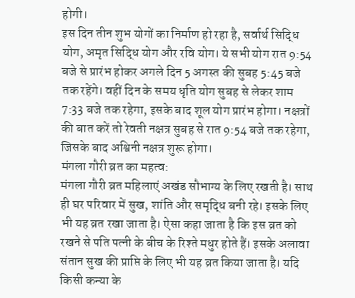होगी।
इस दिन तीन शुभ योगों का निर्माण हो रहा है, सर्वार्थ सिद्धि योग, अमृत सिद्धि योग और रवि योग। ये सभी योग रात 9:54 बजे से प्रारंभ होकर अगले दिन 5 अगस्त की सुबह 5:45 बजे तक रहेंगे। वहीं दिन के समय धृति योग सुबह से लेकर शाम 7:33 बजे तक रहेगा, इसके बाद शूल योग प्रारंभ होगा। नक्षत्रों की बात करें तो रेवती नक्षत्र सुबह से रात 9:54 बजे तक रहेगा, जिसके बाद अश्विनी नक्षत्र शुरू होगा।
मंगला गौरी व्रत का महत्व:
मंगला गौरी व्रत महिलाएं अखंड सौभाग्य के लिए रखती है। साथ ही घर परिवार में सुख, शांति और समृद्धि बनी रहे। इसके लिए भी यह व्रत रखा जाता है। ऐसा कहा जाता है कि इस व्रत को रखने से पति पत्नी के बीच के रिश्ते मधुर होते हैं। इसके अलावा संतान सुख की प्राप्ति के लिए भी यह व्रत किया जाता है। यदि किसी कन्या के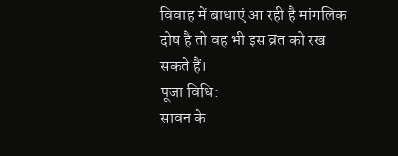विवाह में बाधाएं आ रही है मांगलिक दोष है तो वह भी इस व्रत को रख सकते हैं।
पूजा विधि:
सावन के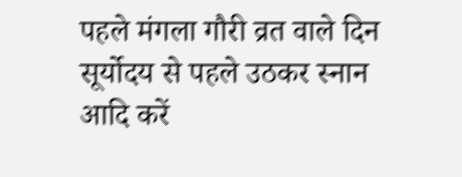पहले मंगला गौरी व्रत वाले दिन सूर्योदय से पहले उठकर स्नान आदि करें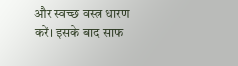और स्वच्छ वस्त्र धारण करें। इसके बाद साफ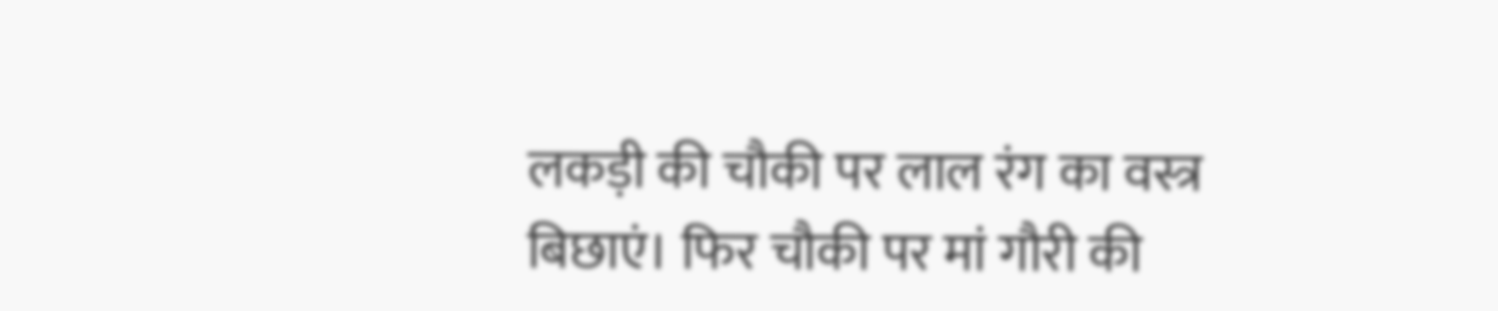लकड़ी की चौकी पर लाल रंग का वस्त्र बिछाएं। फिर चौकी पर मां गौरी की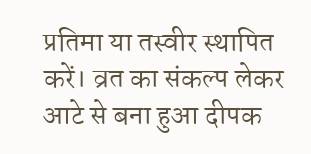प्रतिमा या तस्वीर स्थापित करें। व्रत का संकल्प लेकर आटे से बना हुआ दीपक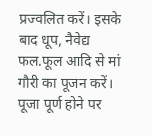प्रज्वलित करें। इसके बाद धूप, नैवेद्य फल.फूल आदि से मां गौरी का पूजन करें। पूजा पूर्ण होने पर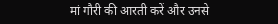मां गौरी की आरती करें और उनसे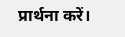प्रार्थना करें।